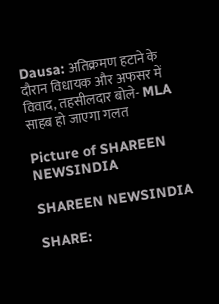Dausa: अतिक्रमण हटाने के दौरान विधायक और अफसर में विवाद, तहसीलदार बोले- MLA साहब हो जाएगा गलत

Picture of SHAREEN NEWSINDIA

SHAREEN NEWSINDIA

SHARE: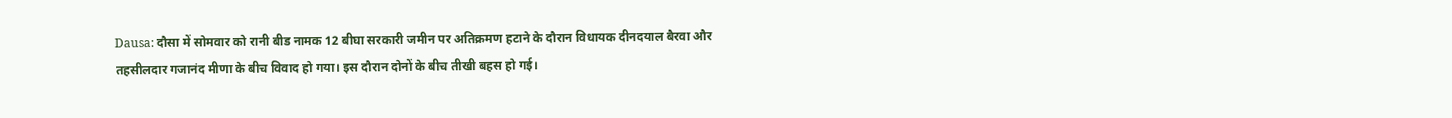Dausa: दौसा में सोमवार को रानी बीड नामक 12 बीघा सरकारी जमीन पर अतिक्रमण हटाने के दौरान विधायक दीनदयाल बैरवा और तहसीलदार गजानंद मीणा के बीच विवाद हो गया। इस दौरान दोनों के बीच तीखी बहस हो गई।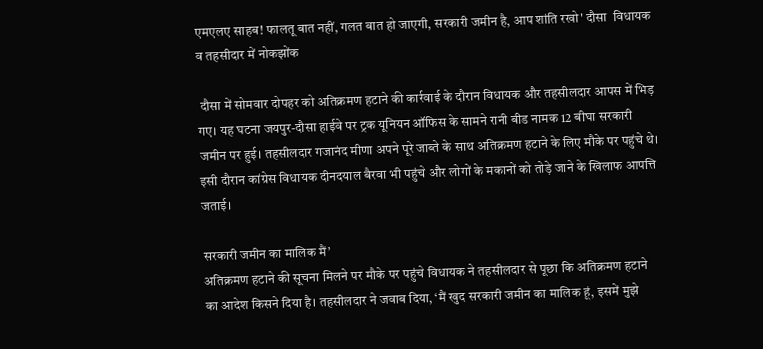एमएलए साहब! फालतू बात नहीं, गलत बात हो जाएगी, सरकारी जमीन है, आप शांति रखो' दौसा  विधायक व तहसीदार में नोकझोंक

 दौसा में सोमवार दोपहर को अतिक्रमण हटाने की कार्रवाई के दौरान विधायक और तहसीलदार आपस में भिड़ गए। यह घटना जयपुर-दौसा हाईवे पर ट्रक यूनियन ऑफिस के सामने रानी बीड नामक 12 बीघा सरकारी जमीन पर हुई। तहसीलदार गजानंद मीणा अपने पूरे जाब्ते के साथ अतिक्रमण हटाने के लिए मौके पर पहुंचे थे। इसी दौरान कांग्रेस विधायक दीनदयाल बैरवा भी पहुंचे और लोगों के मकानों को तोड़े जाने के खिलाफ आपत्ति जताई।

सरकारी जमीन का मालिक मैं’
अतिक्रमण हटाने की सूचना मिलने पर मौके पर पहुंचे विधायक ने तहसीलदार से पूछा कि अतिक्रमण हटाने का आदेश किसने दिया है। तहसीलदार ने जवाब दिया, ‘मैं खुद सरकारी जमीन का मालिक हूं, इसमें मुझे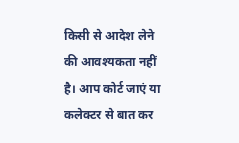किसी से आदेश लेने की आवश्यकता नहीं है। आप कोर्ट जाएं या कलेक्टर से बात कर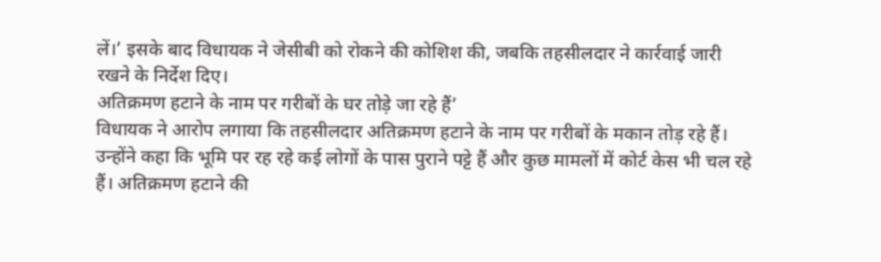लें।’ इसके बाद विधायक ने जेसीबी को रोकने की कोशिश की, जबकि तहसीलदार ने कार्रवाई जारी रखने के निर्देश दिए।
अतिक्रमण हटाने के नाम पर गरीबों के घर तोड़े जा रहे हैं’
विधायक ने आरोप लगाया कि तहसीलदार अतिक्रमण हटाने के नाम पर गरीबों के मकान तोड़ रहे हैं। उन्होंने कहा कि भूमि पर रह रहे कई लोगों के पास पुराने पट्टे हैं और कुछ मामलों में कोर्ट केस भी चल रहे हैं। अतिक्रमण हटाने की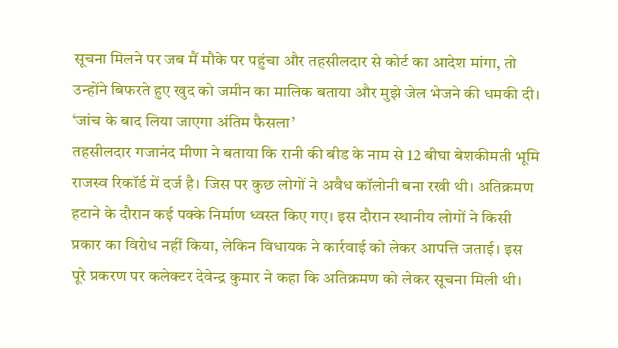सूचना मिलने पर जब मैं मौके पर पहुंचा और तहसीलदार से कोर्ट का आदेश मांगा, तो उन्होंने बिफरते हुए खुद को जमीन का मालिक बताया और मुझे जेल भेजने की धमकी दी।
‘जांच के बाद लिया जाएगा अंतिम फैसला’
तहसीलदार गजानंद मीणा ने बताया कि रानी की बीड के नाम से 12 बीघा बेशकीमती भूमि राजस्व रिकॉर्ड में दर्ज है। जिस पर कुछ लोगों ने अवैध कॉलोनी बना रखी थी। अतिक्रमण हटाने के दौरान कई पक्के निर्माण ध्वस्त किए गए। इस दौरान स्थानीय लोगों ने किसी प्रकार का विरोध नहीं किया, लेकिन विधायक ने कार्रवाई को लेकर आपत्ति जताई। इस पूरे प्रकरण पर कलेक्टर देवेन्द्र कुमार ने कहा कि अतिक्रमण को लेकर सूचना मिली थी।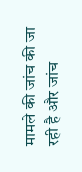मामले की जांच की जा रही है और जांच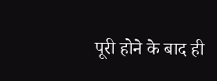पूरी होने के बाद ही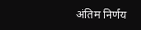अंतिम निर्णय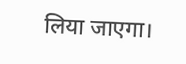लिया जाएगा।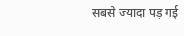सबसे ज्यादा पड़ गई